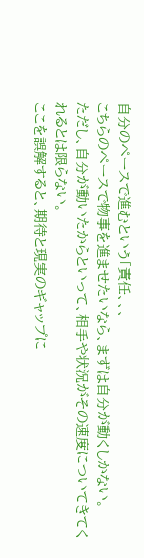自分のペースで進むという「責任、、、
こちらのペースで物事を進ませたいなら、まずは自分が動くしかない。
ただし、自分が動いたからといって、相手や状況がその速度についてきてくれるとは限らない。
ここを誤解すると、期待と現実のギャップに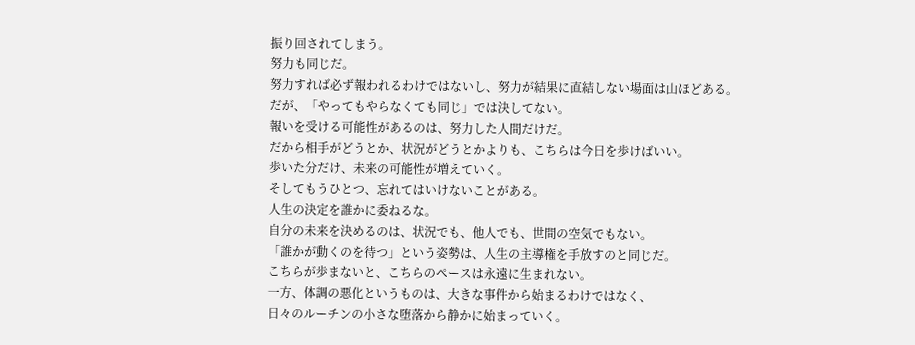振り回されてしまう。
努力も同じだ。
努力すれば必ず報われるわけではないし、努力が結果に直結しない場面は山ほどある。
だが、「やってもやらなくても同じ」では決してない。
報いを受ける可能性があるのは、努力した人間だけだ。
だから相手がどうとか、状況がどうとかよりも、こちらは今日を歩けばいい。
歩いた分だけ、未来の可能性が増えていく。
そしてもうひとつ、忘れてはいけないことがある。
人生の決定を誰かに委ねるな。
自分の未来を決めるのは、状況でも、他人でも、世間の空気でもない。
「誰かが動くのを待つ」という姿勢は、人生の主導権を手放すのと同じだ。
こちらが歩まないと、こちらのペースは永遠に生まれない。
一方、体調の悪化というものは、大きな事件から始まるわけではなく、
日々のルーチンの小さな堕落から静かに始まっていく。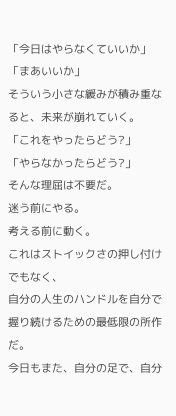「今日はやらなくていいか」
「まあいいか」
そういう小さな緩みが積み重なると、未来が崩れていく。
「これをやったらどう?」
「やらなかったらどう?」
そんな理屈は不要だ。
迷う前にやる。
考える前に動く。
これはストイックさの押し付けでもなく、
自分の人生のハンドルを自分で握り続けるための最低限の所作だ。
今日もまた、自分の足で、自分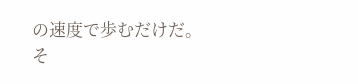の速度で歩むだけだ。
そ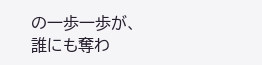の一歩一歩が、誰にも奪わ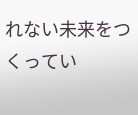れない未来をつくってい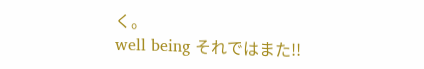く。
well being それではまた!!